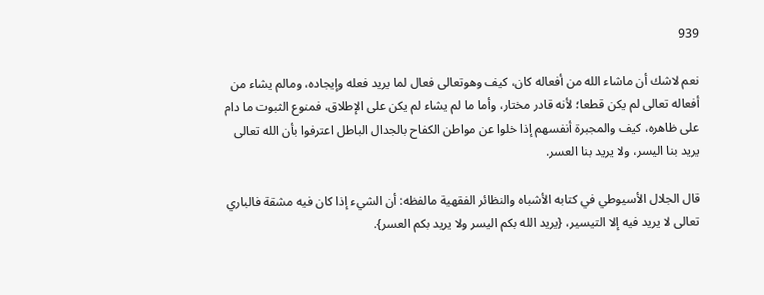939

نعم لاشك أن ماشاء الله من أفعاله كان، كيف وهوتعالى فعال لما يريد فعله وإيجاده، ومالم يشاء من أفعاله تعالى لم يكن قطعا؛ لأنه قادر مختار، وأما ما لم يشاء لم يكن على الإطلاق، فمنوع الثبوت ما دام على ظاهره، كيف والمجبرة أنفسهم إذا خلوا عن مواطن الكفاح بالجدال الباطل اعترفوا بأن الله تعالى يريد بنا اليسر، ولا يريد بنا العسر.

قال الجلال الأسيوطي في كتابه الأشباه والنظائر الفقهية مالفظه: أن الشيء إذا كان فيه مشقة فالباري تعالى لا يريد فيه إلا التيسير، {يريد الله بكم اليسر ولا يريد بكم العسر}.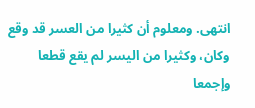انتهى. ومعلوم أن كثيرا من العسر قد وقع وكان، وكثيرا من اليسر لم يقع قطعا وإجمعا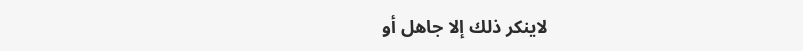لاينكر ذلك إلا جاهل أو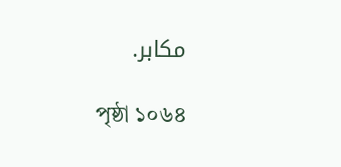مكابر.

পৃষ্ঠা ১০৬৪